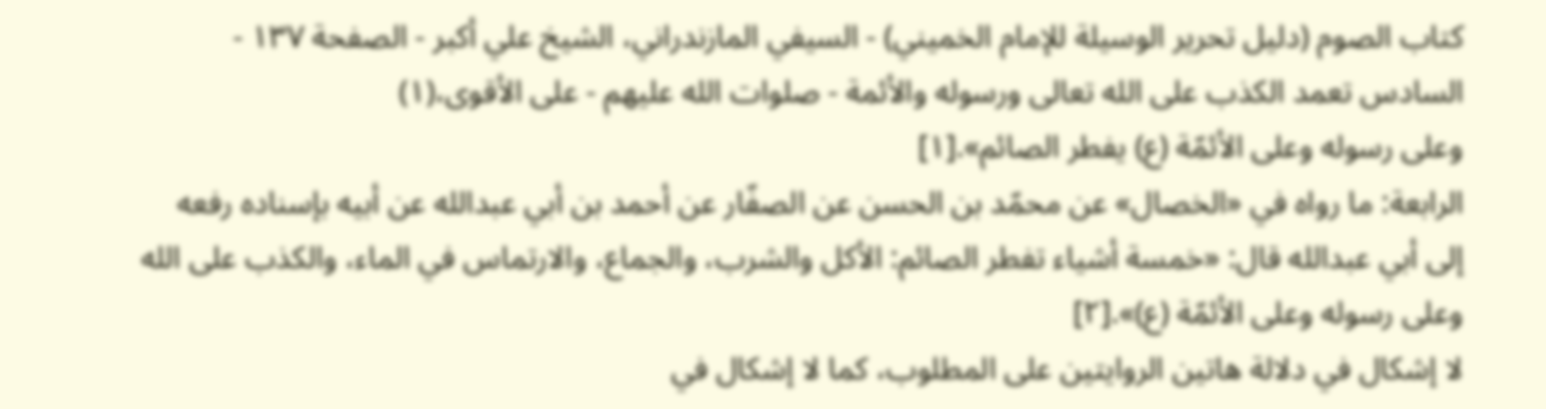كتاب الصوم (دليل تحرير الوسيلة للإمام الخميني) - السيفي المازندراني، الشيخ علي أكبر - الصفحة ١٣٧ - السادس تعمد الكذب على الله تعالى ورسوله والأئمة - صلوات الله عليهم - على الأقوى،(١)
وعلى رسوله وعلى الأئمّة (ع) يفطر الصائم».[١]
الرابعة: ما رواه في «الخصال» عن محمّد بن الحسن عن الصفّار عن أحمد بن أبي عبدالله عن أبيه بإسناده رفعه إلى أبي عبدالله قال: «خمسة أشياء تفطر الصائم: الأكل والشرب، والجماع، والارتماس في الماء، والكذب على الله وعلى رسوله وعلى الأئمّة (ع)».[٢]
لا إشكال في دلالة هاتين الروايتين على المطلوب، كما لا إشكال في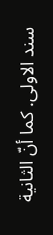سند الاولى. كما أنّ الثانية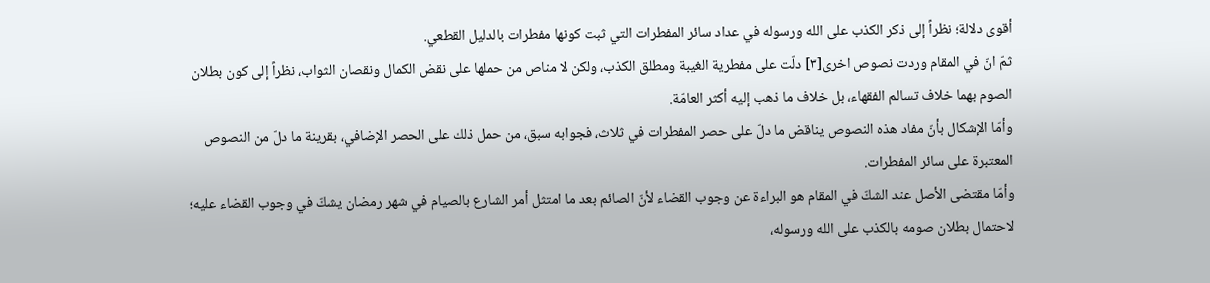أقوى دلالة؛ نظراً إلى ذكر الكذب على الله ورسوله في عداد سائر المفطرات التي ثبت كونها مفطرات بالدليل القطعي.
ثمّ انّ في المقام وردت نصوص اخرى[٣] دلّت على مفطرية الغيبة ومطلق الكذب، ولكن لا مناص من حملها على نقض الكمال ونقصان الثواب، نظراً إلى كون بطلان الصوم بهما خلاف تسالم الفقهاء، بل خلاف ما ذهب إليه أكثر العامّة.
وأمّا الإشكال بأنّ مفاد هذه النصوص يناقض ما دلّ على حصر المفطرات في ثلاث، فجوابه سبق، من حمل ذلك على الحصر الإضافي، بقرينة ما دلّ من النصوص المعتبرة على سائر المفطرات.
وأمّا مقتضى الأصل عند الشكّ في المقام هو البراءة عن وجوب القضاء لأنّ الصائم بعد ما امتثل أمر الشارع بالصيام في شهر رمضان يشكّ في وجوب القضاء عليه؛ لاحتمال بطلان صومه بالكذب على الله ورسوله،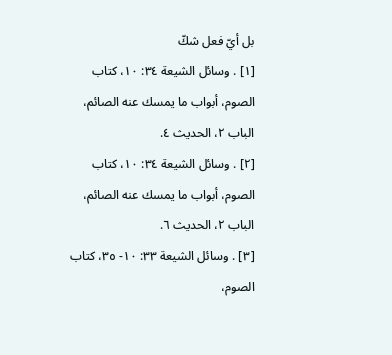بل أيّ فعل شكّ
[١] . وسائل الشيعة ٣٤: ١٠، كتاب الصوم، أبواب ما يمسك عنه الصائم، الباب ٢، الحديث ٤.
[٢] . وسائل الشيعة ٣٤: ١٠، كتاب الصوم، أبواب ما يمسك عنه الصائم، الباب ٢، الحديث ٦.
[٣] . وسائل الشيعة ٣٣: ١٠- ٣٥، كتاب الصوم،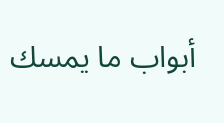أبواب ما يمسك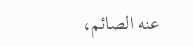عنه الصائم،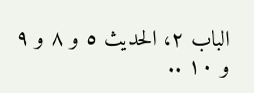الباب ٢، الحديث ٥ و ٨ و ٩ و ١٠ ..